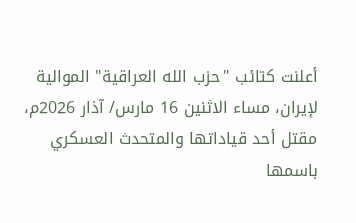أعلنت كتائب "حزب الله العراقية" الموالية لإيران، مساء الاثنين 16 مارس/ آذار 2026م، مقتل أحد قياداتها والمتحدث العسكري باسمها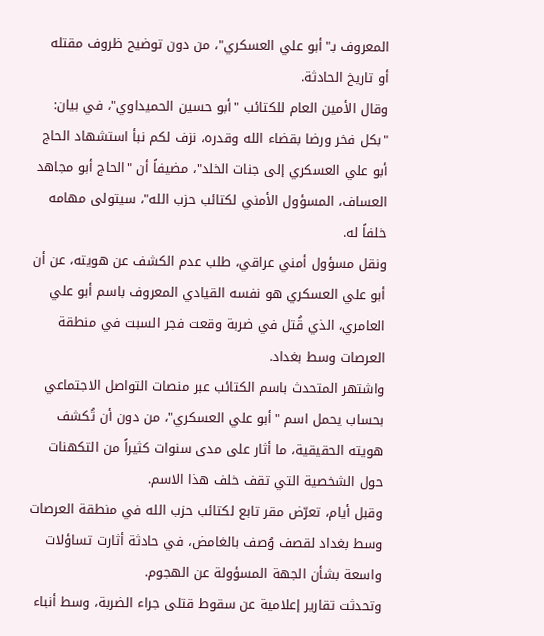المعروف بـ"أبو علي العسكري"، من دون توضيح ظروف مقتله أو تاريخ الحادثة.
وقال الأمين العام للكتائب "أبو حسين الحميداوي"، في بيان: "بكل فخر ورضا بقضاء الله وقدره، نزف لكم نبأ استشهاد الحاج أبو علي العسكري إلى جنات الخلد"، مضيفاً أن "الحاج أبو مجاهد العساف، المسؤول الأمني لكتائب حزب الله"، سيتولى مهامه خلفاً له.
ونقل مسؤول أمني عراقي، طلب عدم الكشف عن هويته، عن أن أبو علي العسكري هو نفسه القيادي المعروف باسم أبو علي العامري، الذي قُتل في ضربة وقعت فجر السبت في منطقة العرصات وسط بغداد.
واشتهر المتحدث باسم الكتائب عبر منصات التواصل الاجتماعي بحساب يحمل اسم "أبو علي العسكري"، من دون أن تُكشف هويته الحقيقية، ما أثار على مدى سنوات كثيراً من التكهنات حول الشخصية التي تقف خلف هذا الاسم.
وقبل أيام، تعرّض مقر تابع لكتائب حزب الله في منطقة العرصات وسط بغداد لقصف وُصف بالغامض، في حادثة أثارت تساؤلات واسعة بشأن الجهة المسؤولة عن الهجوم.
وتحدثت تقارير إعلامية عن سقوط قتلى جراء الضربة، وسط أنباء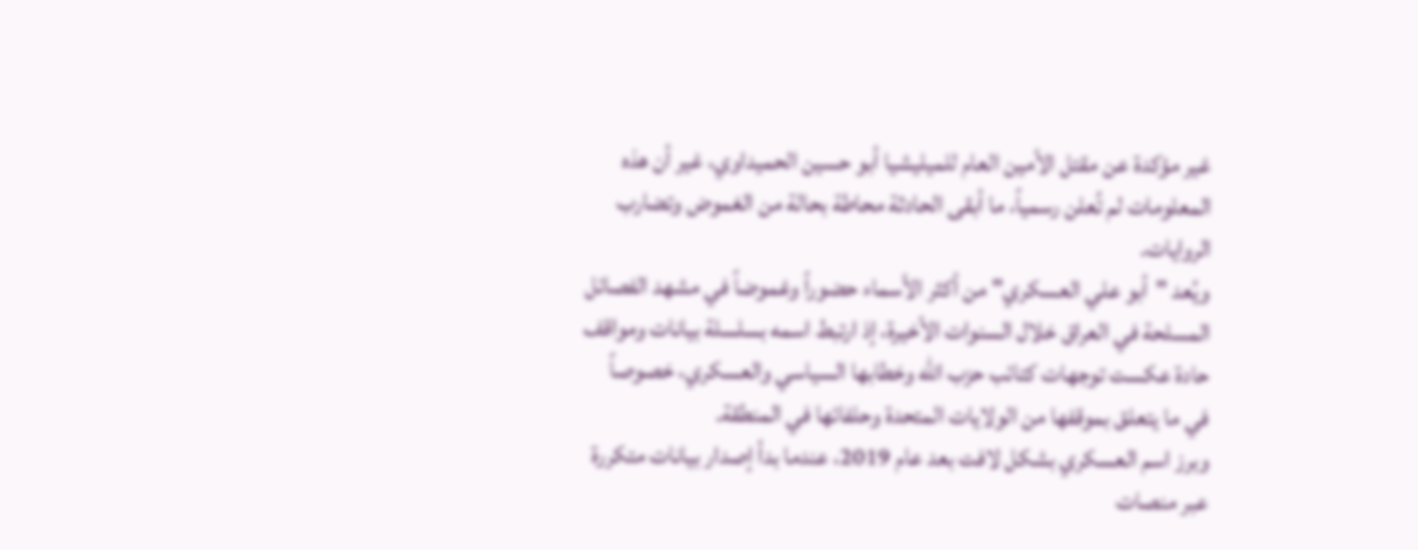غير مؤكدة عن مقتل الأمين العام للميليشيا أبو حسين الحميداوي، غير أن هذه المعلومات لم تُعلن رسمياً، ما أبقى الحادثة محاطة بحالة من الغموض وتضارب الروايات.
ويُعد "أبو علي العسكري" من أكثر الأسماء حضوراً وغموضاً في مشهد الفصائل المسلحة في العراق خلال السنوات الأخيرة، إذ ارتبط اسمه بسلسلة بيانات ومواقف حادة عكست توجهات كتائب حزب الله وخطابها السياسي والعسكري، خصوصاً في ما يتعلق بموقفها من الولايات المتحدة وحلفائها في المنطقة.
وبرز اسم العسكري بشكل لافت بعد عام 2019، عندما بدأ إصدار بيانات متكررة عبر منصات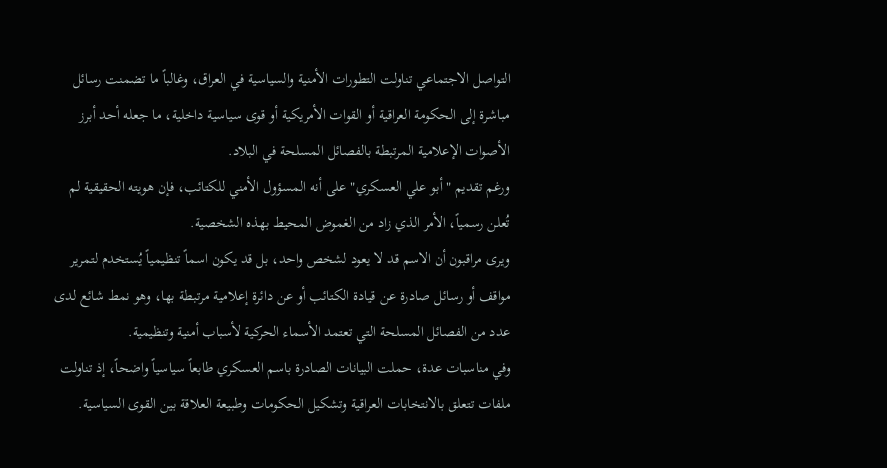التواصل الاجتماعي تناولت التطورات الأمنية والسياسية في العراق، وغالباً ما تضمنت رسائل مباشرة إلى الحكومة العراقية أو القوات الأمريكية أو قوى سياسية داخلية، ما جعله أحد أبرز الأصوات الإعلامية المرتبطة بالفصائل المسلحة في البلاد.
ورغم تقديم "أبو علي العسكري" على أنه المسؤول الأمني للكتائب، فإن هويته الحقيقية لم تُعلن رسمياً، الأمر الذي زاد من الغموض المحيط بهذه الشخصية.
ويرى مراقبون أن الاسم قد لا يعود لشخص واحد، بل قد يكون اسماً تنظيمياً يُستخدم لتمرير مواقف أو رسائل صادرة عن قيادة الكتائب أو عن دائرة إعلامية مرتبطة بها، وهو نمط شائع لدى عدد من الفصائل المسلحة التي تعتمد الأسماء الحركية لأسباب أمنية وتنظيمية.
وفي مناسبات عدة، حملت البيانات الصادرة باسم العسكري طابعاً سياسياً واضحاً، إذ تناولت ملفات تتعلق بالانتخابات العراقية وتشكيل الحكومات وطبيعة العلاقة بين القوى السياسية.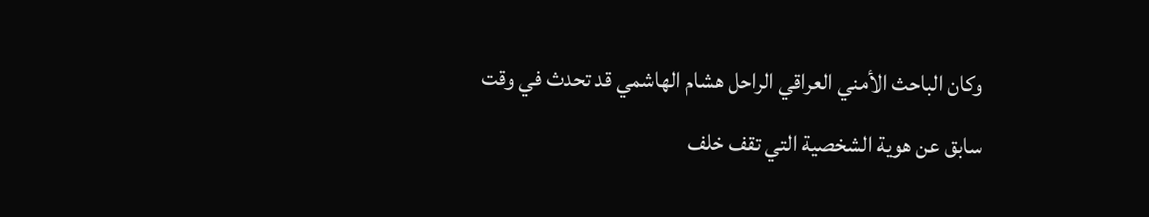وكان الباحث الأمني العراقي الراحل هشام الهاشمي قد تحدث في وقت سابق عن هوية الشخصية التي تقف خلف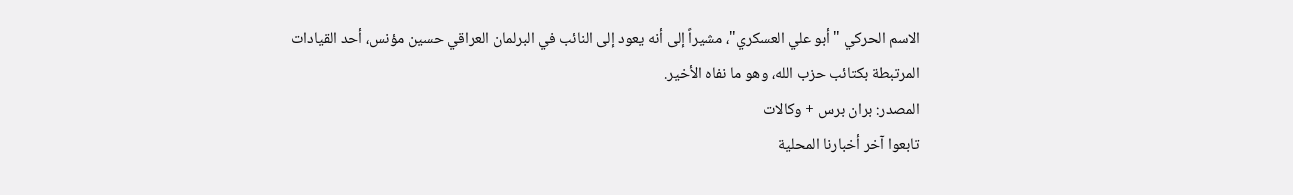الاسم الحركي "أبو علي العسكري"، مشيراً إلى أنه يعود إلى النائب في البرلمان العراقي حسين مؤنس، أحد القيادات المرتبطة بكتائب حزب الله، وهو ما نفاه الأخير.
المصدر: بران برس + وكالات
تابعوا آخر أخبارنا المحلية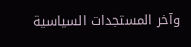وآخر المستجدات السياسية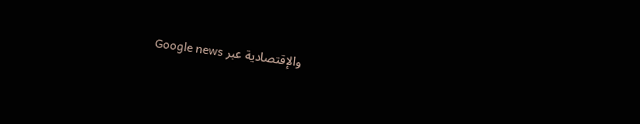والإقتصادية عبر Google news